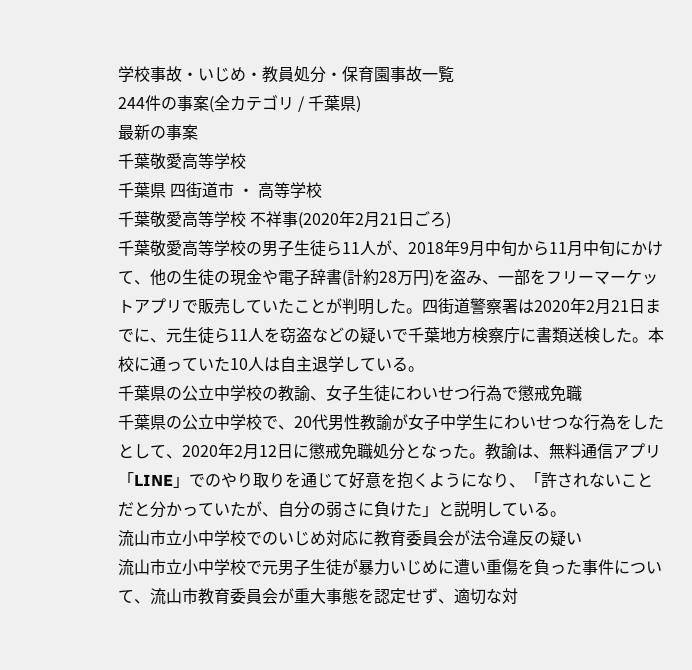学校事故・いじめ・教員処分・保育園事故一覧
244件の事案(全カテゴリ / 千葉県)
最新の事案
千葉敬愛高等学校
千葉県 四街道市 ・ 高等学校
千葉敬愛高等学校 不祥事(2020年2月21日ごろ)
千葉敬愛高等学校の男子生徒ら11人が、2018年9月中旬から11月中旬にかけて、他の生徒の現金や電子辞書(計約28万円)を盗み、一部をフリーマーケットアプリで販売していたことが判明した。四街道警察署は2020年2月21日までに、元生徒ら11人を窃盗などの疑いで千葉地方検察庁に書類送検した。本校に通っていた10人は自主退学している。
千葉県の公立中学校の教諭、女子生徒にわいせつ行為で懲戒免職
千葉県の公立中学校で、20代男性教諭が女子中学生にわいせつな行為をしたとして、2020年2月12日に懲戒免職処分となった。教諭は、無料通信アプリ「LINE」でのやり取りを通じて好意を抱くようになり、「許されないことだと分かっていたが、自分の弱さに負けた」と説明している。
流山市立小中学校でのいじめ対応に教育委員会が法令違反の疑い
流山市立小中学校で元男子生徒が暴力いじめに遭い重傷を負った事件について、流山市教育委員会が重大事態を認定せず、適切な対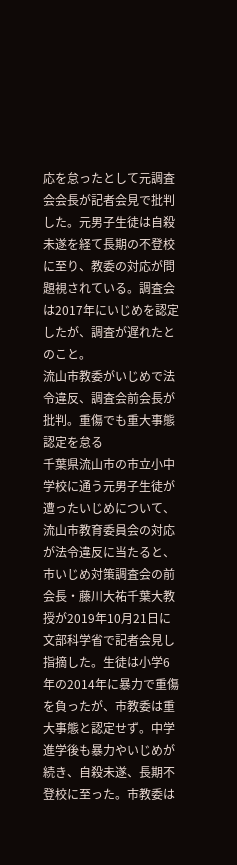応を怠ったとして元調査会会長が記者会見で批判した。元男子生徒は自殺未遂を経て長期の不登校に至り、教委の対応が問題視されている。調査会は2017年にいじめを認定したが、調査が遅れたとのこと。
流山市教委がいじめで法令違反、調査会前会長が批判。重傷でも重大事態認定を怠る
千葉県流山市の市立小中学校に通う元男子生徒が遭ったいじめについて、流山市教育委員会の対応が法令違反に当たると、市いじめ対策調査会の前会長・藤川大祐千葉大教授が2019年10月21日に文部科学省で記者会見し指摘した。生徒は小学6年の2014年に暴力で重傷を負ったが、市教委は重大事態と認定せず。中学進学後も暴力やいじめが続き、自殺未遂、長期不登校に至った。市教委は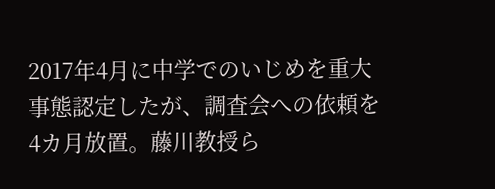2017年4月に中学でのいじめを重大事態認定したが、調査会への依頼を4カ月放置。藤川教授ら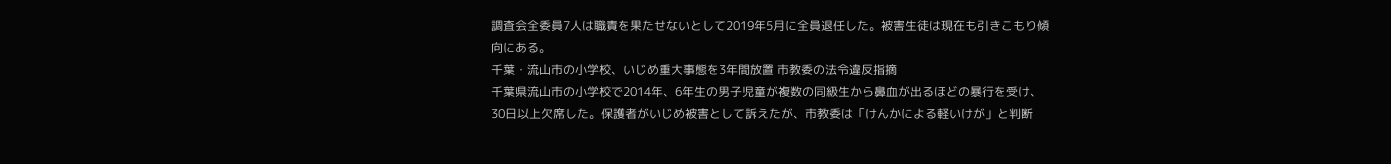調査会全委員7人は職責を果たせないとして2019年5月に全員退任した。被害生徒は現在も引きこもり傾向にある。
千葉・流山市の小学校、いじめ重大事態を3年間放置 市教委の法令違反指摘
千葉県流山市の小学校で2014年、6年生の男子児童が複数の同級生から鼻血が出るほどの暴行を受け、30日以上欠席した。保護者がいじめ被害として訴えたが、市教委は「けんかによる軽いけが」と判断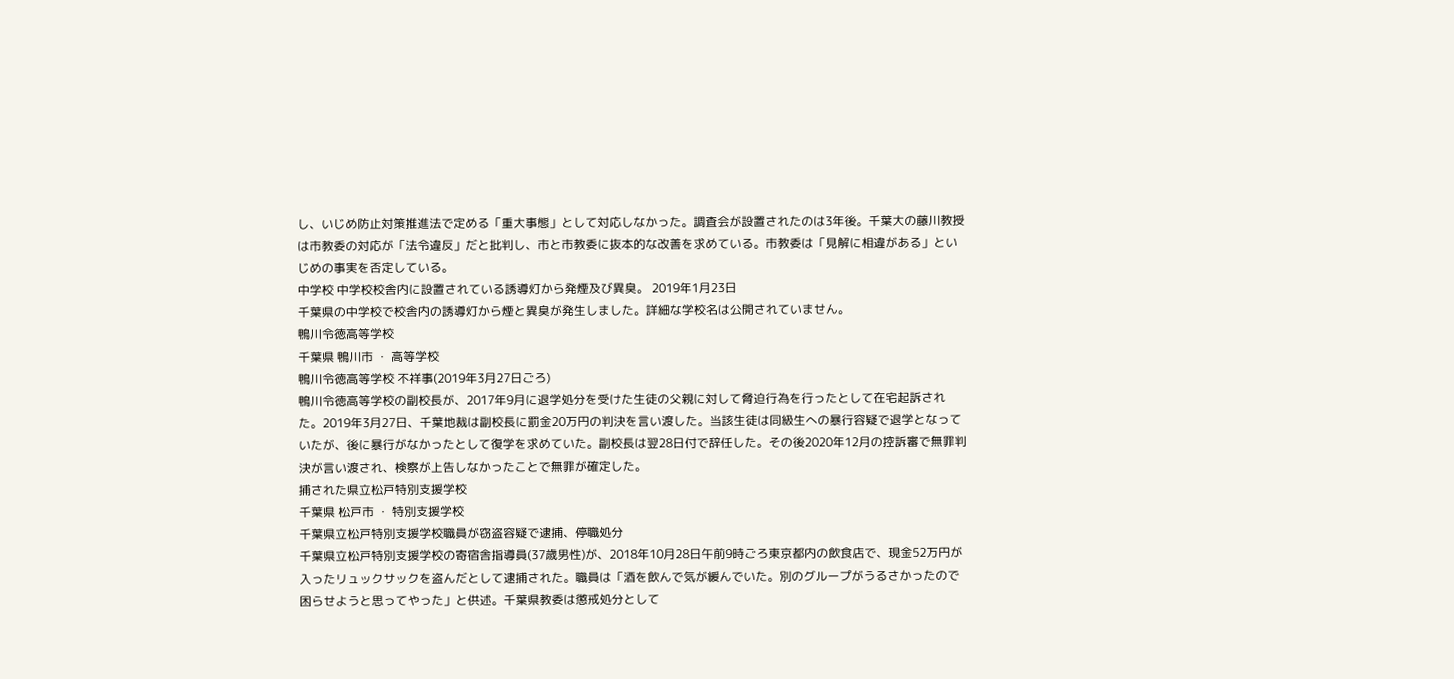し、いじめ防止対策推進法で定める「重大事態」として対応しなかった。調査会が設置されたのは3年後。千葉大の藤川教授は市教委の対応が「法令違反」だと批判し、市と市教委に抜本的な改善を求めている。市教委は「見解に相違がある」といじめの事実を否定している。
中学校 中学校校舎内に設置されている誘導灯から発煙及び異臭。 2019年1月23日
千葉県の中学校で校舎内の誘導灯から煙と異臭が発生しました。詳細な学校名は公開されていません。
鴨川令徳高等学校
千葉県 鴨川市 ・ 高等学校
鴨川令徳高等学校 不祥事(2019年3月27日ごろ)
鴨川令徳高等学校の副校長が、2017年9月に退学処分を受けた生徒の父親に対して脅迫行為を行ったとして在宅起訴された。2019年3月27日、千葉地裁は副校長に罰金20万円の判決を言い渡した。当該生徒は同級生への暴行容疑で退学となっていたが、後に暴行がなかったとして復学を求めていた。副校長は翌28日付で辞任した。その後2020年12月の控訴審で無罪判決が言い渡され、検察が上告しなかったことで無罪が確定した。
捕された県立松戸特別支援学校
千葉県 松戸市 ・ 特別支援学校
千葉県立松戸特別支援学校職員が窃盗容疑で逮捕、停職処分
千葉県立松戸特別支援学校の寄宿舎指導員(37歳男性)が、2018年10月28日午前9時ごろ東京都内の飲食店で、現金52万円が入ったリュックサックを盗んだとして逮捕された。職員は「酒を飲んで気が緩んでいた。別のグループがうるさかったので困らせようと思ってやった」と供述。千葉県教委は懲戒処分として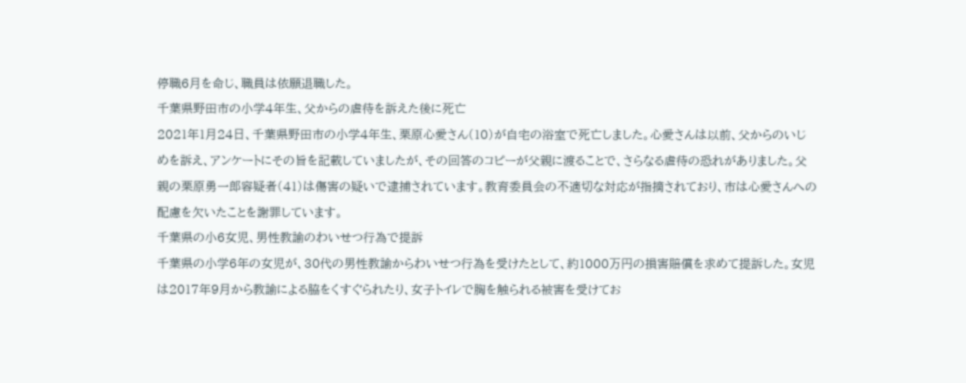停職6月を命じ、職員は依願退職した。
千葉県野田市の小学4年生、父からの虐待を訴えた後に死亡
2021年1月24日、千葉県野田市の小学4年生、栗原心愛さん(10)が自宅の浴室で死亡しました。心愛さんは以前、父からのいじめを訴え、アンケートにその旨を記載していましたが、その回答のコピーが父親に渡ることで、さらなる虐待の恐れがありました。父親の栗原勇一郎容疑者(41)は傷害の疑いで逮捕されています。教育委員会の不適切な対応が指摘されており、市は心愛さんへの配慮を欠いたことを謝罪しています。
千葉県の小6女児、男性教諭のわいせつ行為で提訴
千葉県の小学6年の女児が、30代の男性教諭からわいせつ行為を受けたとして、約1000万円の損害賠償を求めて提訴した。女児は2017年9月から教諭による脇をくすぐられたり、女子トイレで胸を触られる被害を受けてお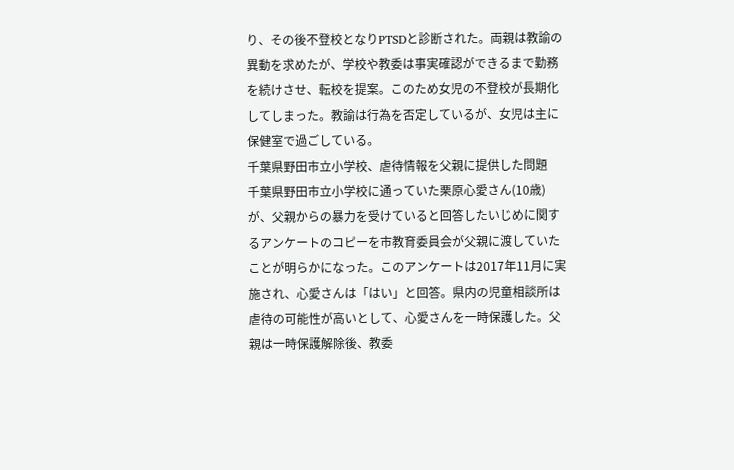り、その後不登校となりPTSDと診断された。両親は教諭の異動を求めたが、学校や教委は事実確認ができるまで勤務を続けさせ、転校を提案。このため女児の不登校が長期化してしまった。教諭は行為を否定しているが、女児は主に保健室で過ごしている。
千葉県野田市立小学校、虐待情報を父親に提供した問題
千葉県野田市立小学校に通っていた栗原心愛さん(10歳)が、父親からの暴力を受けていると回答したいじめに関するアンケートのコピーを市教育委員会が父親に渡していたことが明らかになった。このアンケートは2017年11月に実施され、心愛さんは「はい」と回答。県内の児童相談所は虐待の可能性が高いとして、心愛さんを一時保護した。父親は一時保護解除後、教委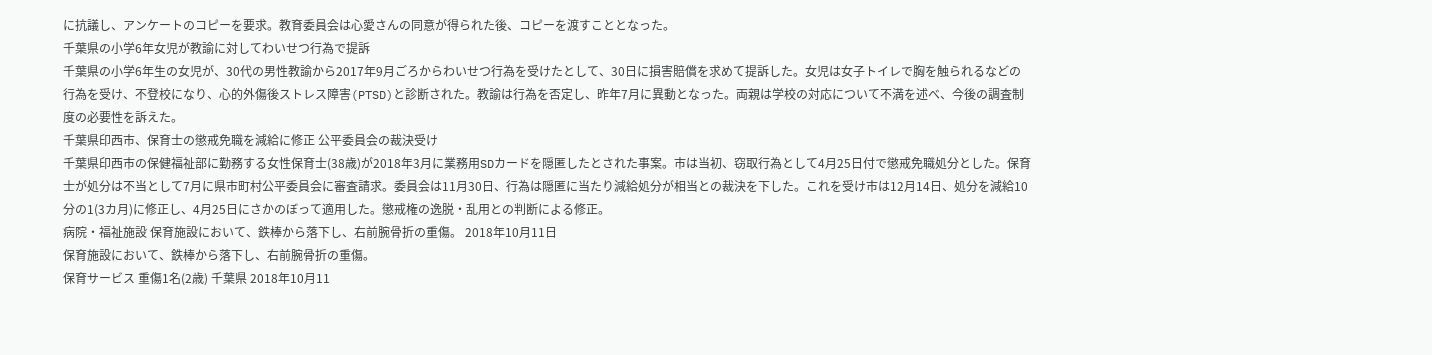に抗議し、アンケートのコピーを要求。教育委員会は心愛さんの同意が得られた後、コピーを渡すこととなった。
千葉県の小学6年女児が教諭に対してわいせつ行為で提訴
千葉県の小学6年生の女児が、30代の男性教諭から2017年9月ごろからわいせつ行為を受けたとして、30日に損害賠償を求めて提訴した。女児は女子トイレで胸を触られるなどの行為を受け、不登校になり、心的外傷後ストレス障害(PTSD)と診断された。教諭は行為を否定し、昨年7月に異動となった。両親は学校の対応について不満を述べ、今後の調査制度の必要性を訴えた。
千葉県印西市、保育士の懲戒免職を減給に修正 公平委員会の裁決受け
千葉県印西市の保健福祉部に勤務する女性保育士(38歳)が2018年3月に業務用SDカードを隠匿したとされた事案。市は当初、窃取行為として4月25日付で懲戒免職処分とした。保育士が処分は不当として7月に県市町村公平委員会に審査請求。委員会は11月30日、行為は隠匿に当たり減給処分が相当との裁決を下した。これを受け市は12月14日、処分を減給10分の1(3カ月)に修正し、4月25日にさかのぼって適用した。懲戒権の逸脱・乱用との判断による修正。
病院・福祉施設 保育施設において、鉄棒から落下し、右前腕骨折の重傷。 2018年10月11日
保育施設において、鉄棒から落下し、右前腕骨折の重傷。
保育サービス 重傷1名(2歳) 千葉県 2018年10月11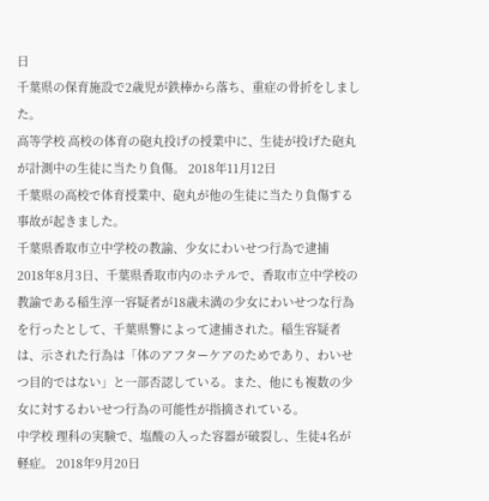日
千葉県の保育施設で2歳児が鉄棒から落ち、重症の骨折をしました。
高等学校 高校の体育の砲丸投げの授業中に、生徒が投げた砲丸が計測中の生徒に当たり負傷。 2018年11月12日
千葉県の高校で体育授業中、砲丸が他の生徒に当たり負傷する事故が起きました。
千葉県香取市立中学校の教諭、少女にわいせつ行為で逮捕
2018年8月3日、千葉県香取市内のホテルで、香取市立中学校の教諭である稲生淳一容疑者が18歳未満の少女にわいせつな行為を行ったとして、千葉県警によって逮捕された。稲生容疑者は、示された行為は「体のアフターケアのためであり、わいせつ目的ではない」と一部否認している。また、他にも複数の少女に対するわいせつ行為の可能性が指摘されている。
中学校 理科の実験で、塩酸の入った容器が破裂し、生徒4名が軽症。 2018年9月20日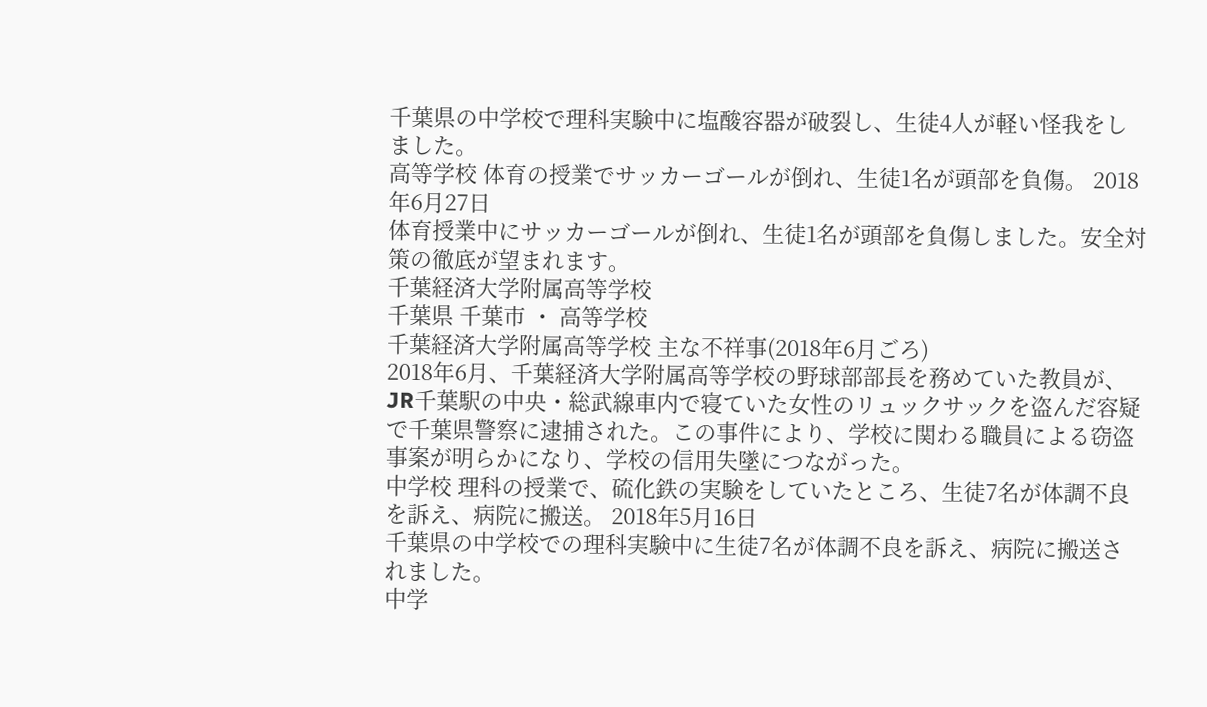千葉県の中学校で理科実験中に塩酸容器が破裂し、生徒4人が軽い怪我をしました。
高等学校 体育の授業でサッカーゴールが倒れ、生徒1名が頭部を負傷。 2018年6月27日
体育授業中にサッカーゴールが倒れ、生徒1名が頭部を負傷しました。安全対策の徹底が望まれます。
千葉経済大学附属高等学校
千葉県 千葉市 ・ 高等学校
千葉経済大学附属高等学校 主な不祥事(2018年6月ごろ)
2018年6月、千葉経済大学附属高等学校の野球部部長を務めていた教員が、JR千葉駅の中央・総武線車内で寝ていた女性のリュックサックを盗んだ容疑で千葉県警察に逮捕された。この事件により、学校に関わる職員による窃盗事案が明らかになり、学校の信用失墜につながった。
中学校 理科の授業で、硫化鉄の実験をしていたところ、生徒7名が体調不良を訴え、病院に搬送。 2018年5月16日
千葉県の中学校での理科実験中に生徒7名が体調不良を訴え、病院に搬送されました。
中学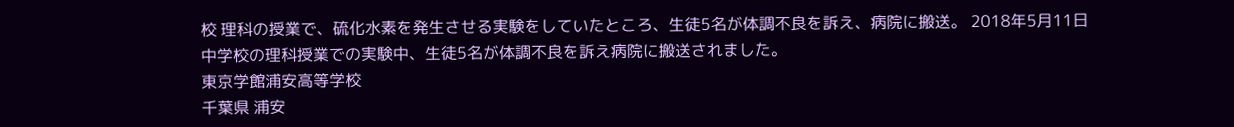校 理科の授業で、硫化水素を発生させる実験をしていたところ、生徒5名が体調不良を訴え、病院に搬送。 2018年5月11日
中学校の理科授業での実験中、生徒5名が体調不良を訴え病院に搬送されました。
東京学館浦安高等学校
千葉県 浦安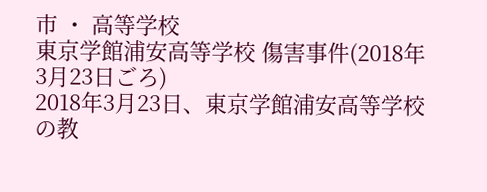市 ・ 高等学校
東京学館浦安高等学校 傷害事件(2018年3月23日ごろ)
2018年3月23日、東京学館浦安高等学校の教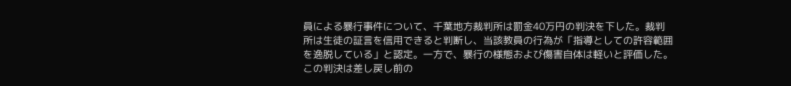員による暴行事件について、千葉地方裁判所は罰金40万円の判決を下した。裁判所は生徒の証言を信用できると判断し、当該教員の行為が「指導としての許容範囲を逸脱している」と認定。一方で、暴行の様態および傷害自体は軽いと評価した。この判決は差し戻し前の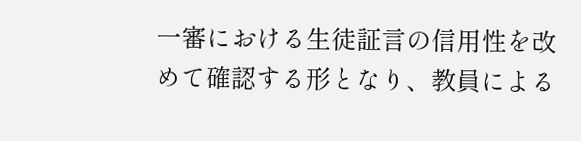一審における生徒証言の信用性を改めて確認する形となり、教員による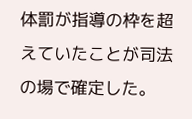体罰が指導の枠を超えていたことが司法の場で確定した。